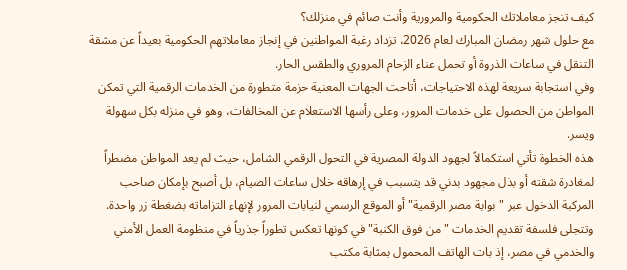كيف تنجز معاملاتك الحكومية والمرورية وأنت صائم في منزلك؟
مع حلول شهر رمضان المبارك لعام 2026، تزداد رغبة المواطنين في إنجاز معاملاتهم الحكومية بعيداً عن مشقة التنقل في ساعات الذروة أو تحمل عناء الزحام المروري والطقس الحار.
وفي استجابة سريعة لهذه الاحتياجات، أتاحت الجهات المعنية حزمة متطورة من الخدمات الرقمية التي تمكن المواطن من الحصول على خدمات المرور، وعلى رأسها الاستعلام عن المخالفات، وهو في منزله بكل سهولة ويسر.
هذه الخطوة تأتي استكمالاً لجهود الدولة المصرية في التحول الرقمي الشامل، حيث لم يعد المواطن مضطراً لمغادرة شقته أو بذل مجهود بدني قد يتسبب في إرهاقه خلال ساعات الصيام، بل أصبح بإمكان صاحب المركبة الدخول عبر "بوابة مصر الرقمية" أو الموقع الرسمي لنيابات المرور لإنهاء التزاماته بضغطة زر واحدة.
وتتجلى فلسفة تقديم الخدمات "من فوق الكنبة" في كونها تعكس تطوراً جذرياً في منظومة العمل الأمني والخدمي في مصر، إذ بات الهاتف المحمول بمثابة مكتب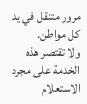مرور متنقل في يد كل مواطن.
ولا تقتصر هذه الخدمة على مجرد الاستعلام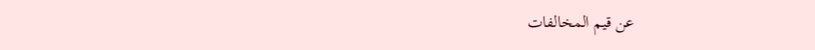عن قيم المخالفات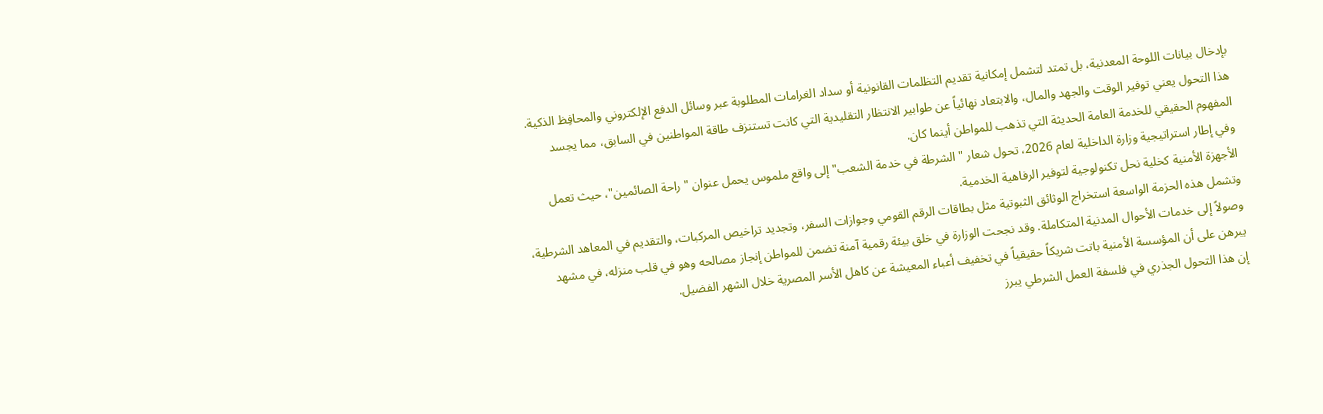بإدخال بيانات اللوحة المعدنية، بل تمتد لتشمل إمكانية تقديم التظلمات القانونية أو سداد الغرامات المطلوبة عبر وسائل الدفع الإلكتروني والمحافِظ الذكية. هذا التحول يعني توفير الوقت والجهد والمال، والابتعاد نهائياً عن طوابير الانتظار التقليدية التي كانت تستنزف طاقة المواطنين في السابق، مما يجسد المفهوم الحقيقي للخدمة العامة الحديثة التي تذهب للمواطن أينما كان.
وفي إطار استراتيجية وزارة الداخلية لعام 2026، تحول شعار "الشرطة في خدمة الشعب" إلى واقع ملموس يحمل عنوان "راحة الصائمين"، حيث تعمل الأجهزة الأمنية كخلية نحل تكنولوجية لتوفير الرفاهية الخدمية.
وتشمل هذه الحزمة الواسعة استخراج الوثائق الثبوتية مثل بطاقات الرقم القومي وجوازات السفر، وتجديد تراخيص المركبات، والتقديم في المعاهد الشرطية، وصولاً إلى خدمات الأحوال المدنية المتكاملة. وقد نجحت الوزارة في خلق بيئة رقمية آمنة تضمن للمواطن إنجاز مصالحه وهو في قلب منزله، في مشهد يبرهن على أن المؤسسة الأمنية باتت شريكاً حقيقياً في تخفيف أعباء المعيشة عن كاهل الأسر المصرية خلال الشهر الفضيل.
إن هذا التحول الجذري في فلسفة العمل الشرطي يبرز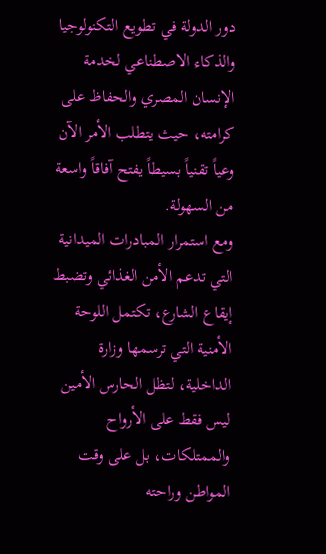دور الدولة في تطويع التكنولوجيا والذكاء الاصطناعي لخدمة الإنسان المصري والحفاظ على كرامته، حيث يتطلب الأمر الآن وعياً تقنياً بسيطاً يفتح آفاقاً واسعة من السهولة.
ومع استمرار المبادرات الميدانية التي تدعم الأمن الغذائي وتضبط إيقاع الشارع، تكتمل اللوحة الأمنية التي ترسمها وزارة الداخلية، لتظل الحارس الأمين ليس فقط على الأرواح والممتلكات، بل على وقت المواطن وراحته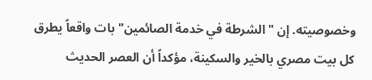وخصوصيته. إن "الشرطة في خدمة الصائمين" بات واقعاً يطرق كل بيت مصري بالخير والسكينة، مؤكداً أن العصر الحديث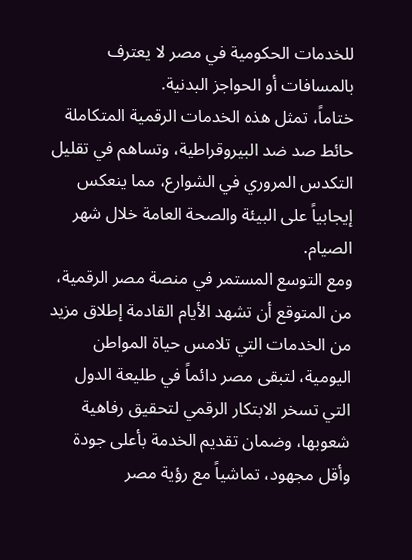للخدمات الحكومية في مصر لا يعترف بالمسافات أو الحواجز البدنية.
ختاماً، تمثل هذه الخدمات الرقمية المتكاملة حائط صد ضد البيروقراطية، وتساهم في تقليل التكدس المروري في الشوارع، مما ينعكس إيجابياً على البيئة والصحة العامة خلال شهر الصيام.
ومع التوسع المستمر في منصة مصر الرقمية، من المتوقع أن تشهد الأيام القادمة إطلاق مزيد من الخدمات التي تلامس حياة المواطن اليومية، لتبقى مصر دائماً في طليعة الدول التي تسخر الابتكار الرقمي لتحقيق رفاهية شعوبها، وضمان تقديم الخدمة بأعلى جودة وأقل مجهود، تماشياً مع رؤية مصر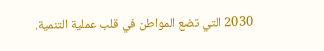2030 التي تضع المواطن في قلب عملية التنمية.